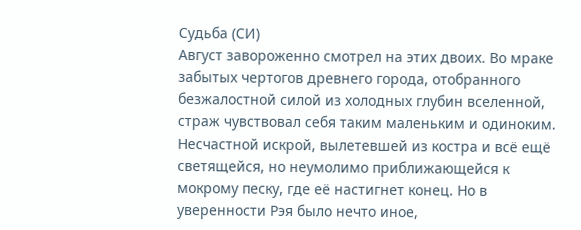Судьба (СИ)
Август завороженно смотрел на этих двоих. Во мраке забытых чертогов древнего города, отобранного безжалостной силой из холодных глубин вселенной, страж чувствовал себя таким маленьким и одиноким. Несчастной искрой, вылетевшей из костра и всё ещё светящейся, но неумолимо приближающейся к мокрому песку, где её настигнет конец. Но в уверенности Рэя было нечто иное,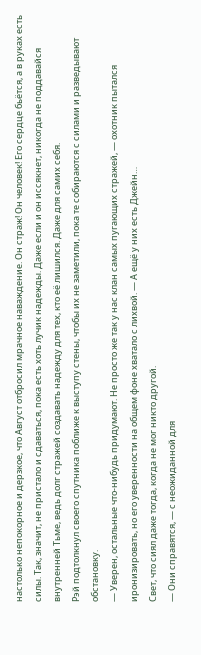настолько непокорное и дерзкое, что Август отбросил мрачное наваждение. Он страж! Он человек! Его сердце бьётся, а в руках есть силы. Так, значит, не пристало и сдаваться, пока есть хоть лучик надежды. Даже если и он иссякнет, никогда не поддавайся внутренней Тьме, ведь долг стражей создавать надежду для тех, кто её лишился. Даже для самих себя.
Рэй подтолкнул своего спутника поближе к выступу стены, чтобы их не заметили, пока те собираются с силами и разведывают обстановку.
— Уверен, остальные что-нибудь придумают. Не просто же так у нас клан самых пугающих стражей, — охотник пытался иронизировать, но его уверенности на общем фоне хватало с лихвой. — А ещё у них есть Джейн…
Свет, что сиял даже тогда, когда не мог никто другой.
— Они справятся, — с неожиданной для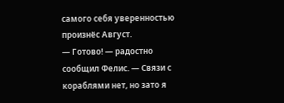самого себя уверенностью произнёс Август.
— Готово! — радостно сообщил Фелис. — Связи с кораблями нет, но зато я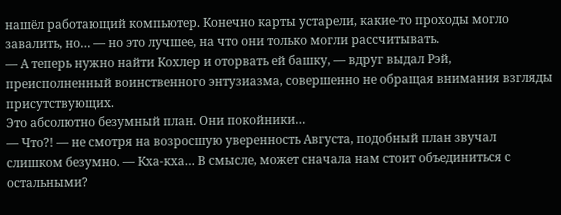нашёл работающий компьютер. Конечно карты устарели, какие-то проходы могло завалить, но… — но это лучшее, на что они только могли рассчитывать.
— А теперь нужно найти Кохлер и оторвать ей башку, — вдруг выдал Рэй, преисполненный воинственного энтузиазма, совершенно не обращая внимания взгляды присутствующих.
Это абсолютно безумный план. Они покойники…
— Что?! — не смотря на возросшую уверенность Августа, подобный план звучал слишком безумно. — Кха-кха… В смысле, может сначала нам стоит объединиться с остальными?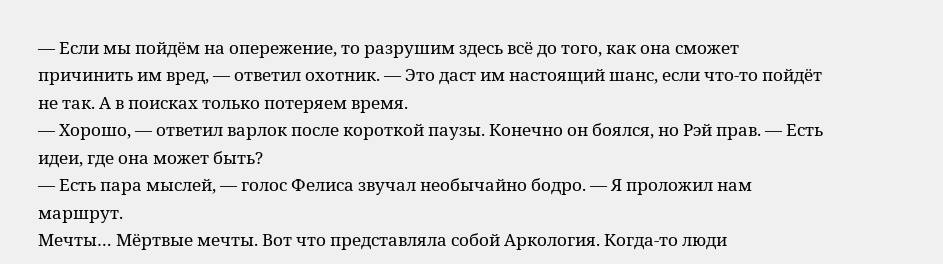— Если мы пойдём на опережение, то разрушим здесь всё до того, как она сможет причинить им вред, — ответил охотник. — Это даст им настоящий шанс, если что-то пойдёт не так. А в поисках только потеряем время.
— Хорошо, — ответил варлок после короткой паузы. Конечно он боялся, но Рэй прав. — Есть идеи, где она может быть?
— Есть пара мыслей, — голос Фелиса звучал необычайно бодро. — Я проложил нам маршрут.
Мечты… Мёртвые мечты. Вот что представляла собой Аркология. Когда-то люди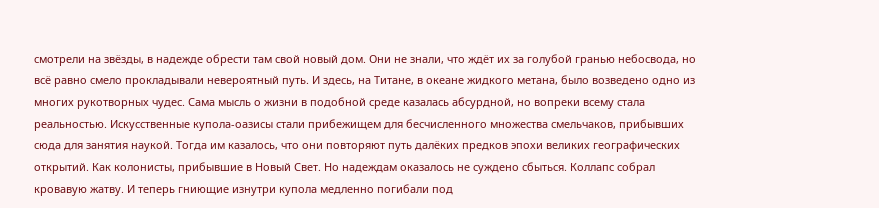смотрели на звёзды, в надежде обрести там свой новый дом. Они не знали, что ждёт их за голубой гранью небосвода, но всё равно смело прокладывали невероятный путь. И здесь, на Титане, в океане жидкого метана, было возведено одно из многих рукотворных чудес. Сама мысль о жизни в подобной среде казалась абсурдной, но вопреки всему стала реальностью. Искусственные купола-оазисы стали прибежищем для бесчисленного множества смельчаков, прибывших сюда для занятия наукой. Тогда им казалось, что они повторяют путь далёких предков эпохи великих географических открытий. Как колонисты, прибывшие в Новый Свет. Но надеждам оказалось не суждено сбыться. Коллапс собрал кровавую жатву. И теперь гниющие изнутри купола медленно погибали под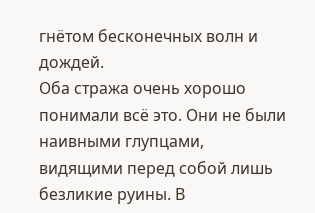гнётом бесконечных волн и дождей.
Оба стража очень хорошо понимали всё это. Они не были наивными глупцами, видящими перед собой лишь безликие руины. В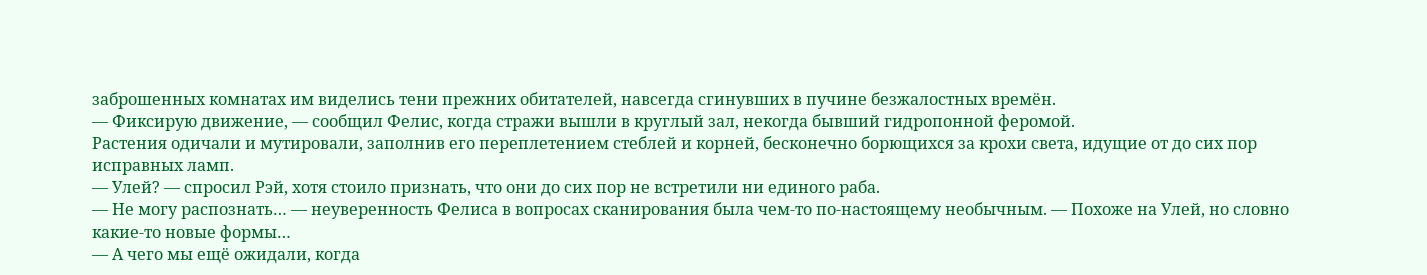заброшенных комнатах им виделись тени прежних обитателей, навсегда сгинувших в пучине безжалостных времён.
— Фиксирую движение, — сообщил Фелис, когда стражи вышли в круглый зал, некогда бывший гидропонной феромой.
Растения одичали и мутировали, заполнив его переплетением стеблей и корней, бесконечно борющихся за крохи света, идущие от до сих пор исправных ламп.
— Улей? — спросил Рэй, хотя стоило признать, что они до сих пор не встретили ни единого раба.
— Не могу распознать… — неуверенность Фелиса в вопросах сканирования была чем-то по-настоящему необычным. — Похоже на Улей, но словно какие-то новые формы…
— А чего мы ещё ожидали, когда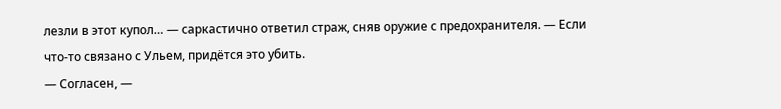лезли в этот купол… — саркастично ответил страж, сняв оружие с предохранителя. — Если что-то связано с Ульем, придётся это убить.
— Согласен, —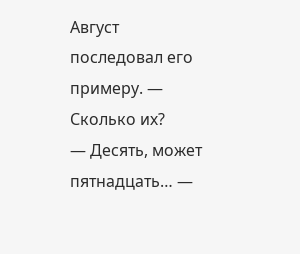Август последовал его примеру. — Сколько их?
— Десять, может пятнадцать… —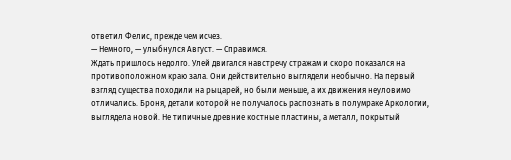ответил Фелис, прежде чем исчез.
— Немного, — улыбнулся Август. — Справимся.
Ждать пришлось недолго. Улей двигался навстречу стражам и скоро показался на противоположном краю зала. Они действительно выглядели необычно. На первый взгляд существа походили на рыцарей, но были меньше, а их движения неуловимо отличались. Броня, детали которой не получалось распознать в полумраке Аркологии, выглядела новой. Не типичные древние костные пластины, а металл, покрытый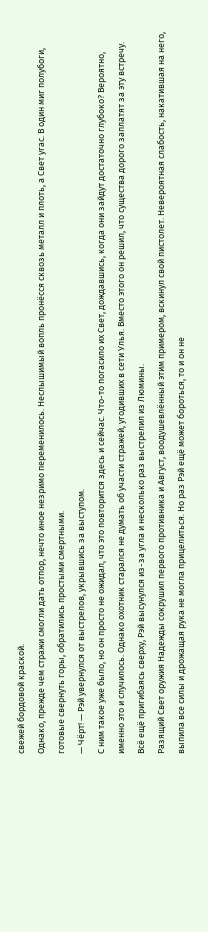свежей бордовой краской.
Однако, прежде чем стражи смогли дать отпор, нечто иное незримо переменилось. Неслышимый вопль пронёсся сквозь металл и плоть, а Свет угас. В один миг полубоги, готовые свернуть горы, обратились простыми смертными.
— Чёрт! — Рэй увернулся от выстрелов, укрывшись за выступом.
С ним такое уже было, но он просто не ожидал, что это повторится здесь и сейчас. Что-то погасило их Свет, дождавшись, когда они зайдут достаточно глубоко? Вероятно, именно это и случилось. Однако охотник старался не думать об участи стражей, угодивших в сети Улья. Вместо этого он решил, что существа дорого заплатят за эту встречу.
Всё ещё пригибаясь сверху, Рэй высунулся из-за угла и несколько раз выстрелил из Люмины.
Разящий Свет оружия Надежды сокрушил первого противника и Август, воодушевлённый этим примером, вскинул свой пистолет. Невероятная слабость, накатившая на него, выпила все силы и дрожащая рука не могла прицелиться. Но раз Рэй ещё может бороться, то и он не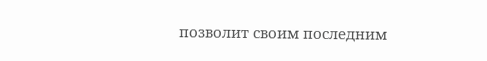позволит своим последним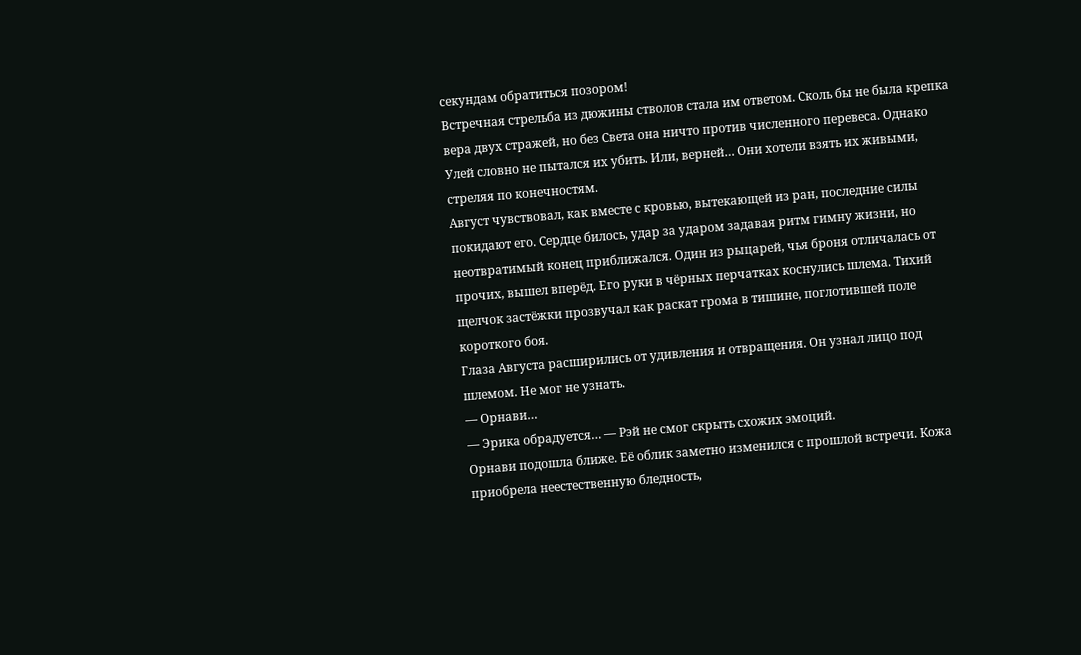секундам обратиться позором!
Встречная стрельба из дюжины стволов стала им ответом. Сколь бы не была крепка вера двух стражей, но без Света она ничто против численного перевеса. Однако Улей словно не пытался их убить. Или, верней… Они хотели взять их живыми, стреляя по конечностям.
Август чувствовал, как вместе с кровью, вытекающей из ран, последние силы покидают его. Сердце билось, удар за ударом задавая ритм гимну жизни, но неотвратимый конец приближался. Один из рыцарей, чья броня отличалась от прочих, вышел вперёд. Его руки в чёрных перчатках коснулись шлема. Тихий щелчок застёжки прозвучал как раскат грома в тишине, поглотившей поле короткого боя.
Глаза Августа расширились от удивления и отвращения. Он узнал лицо под шлемом. Не мог не узнать.
— Орнави…
— Эрика обрадуется… — Рэй не смог скрыть схожих эмоций.
Орнави подошла ближе. Её облик заметно изменился с прошлой встречи. Кожа приобрела неестественную бледность,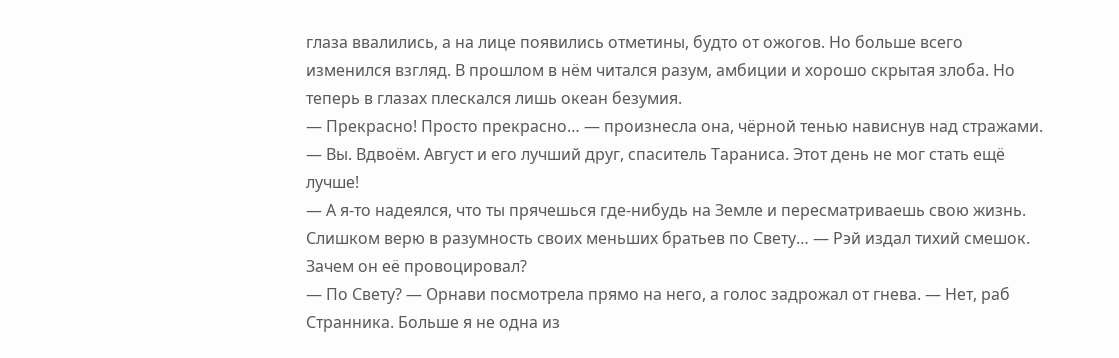глаза ввалились, а на лице появились отметины, будто от ожогов. Но больше всего изменился взгляд. В прошлом в нём читался разум, амбиции и хорошо скрытая злоба. Но теперь в глазах плескался лишь океан безумия.
— Прекрасно! Просто прекрасно… — произнесла она, чёрной тенью нависнув над стражами. — Вы. Вдвоём. Август и его лучший друг, спаситель Тараниса. Этот день не мог стать ещё лучше!
— А я-то надеялся, что ты прячешься где-нибудь на Земле и пересматриваешь свою жизнь. Слишком верю в разумность своих меньших братьев по Свету… — Рэй издал тихий смешок.
Зачем он её провоцировал?
— По Свету? — Орнави посмотрела прямо на него, а голос задрожал от гнева. — Нет, раб Странника. Больше я не одна из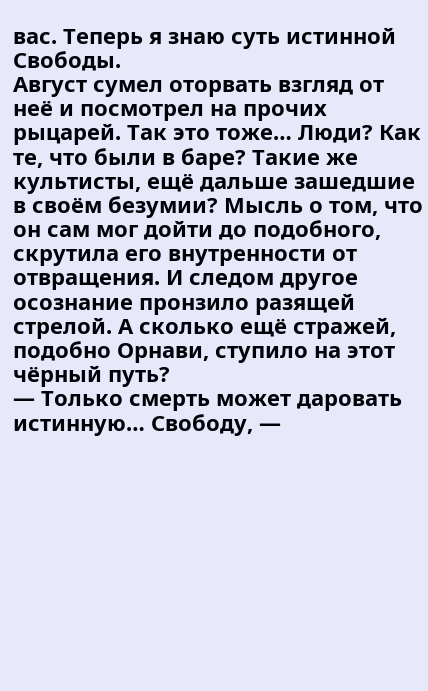вас. Теперь я знаю суть истинной Свободы.
Август сумел оторвать взгляд от неё и посмотрел на прочих рыцарей. Так это тоже… Люди? Как те, что были в баре? Такие же культисты, ещё дальше зашедшие в своём безумии? Мысль о том, что он сам мог дойти до подобного, скрутила его внутренности от отвращения. И следом другое осознание пронзило разящей стрелой. А сколько ещё стражей, подобно Орнави, ступило на этот чёрный путь?
— Только смерть может даровать истинную… Свободу, —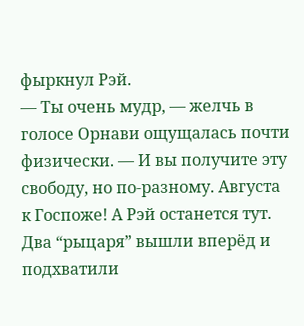фыркнул Рэй.
— Ты очень мудр, — желчь в голосе Орнави ощущалась почти физически. — И вы получите эту свободу, но по-разному. Августа к Госпоже! А Рэй останется тут.
Два “рыцаря” вышли вперёд и подхватили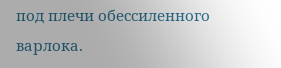под плечи обессиленного варлока.